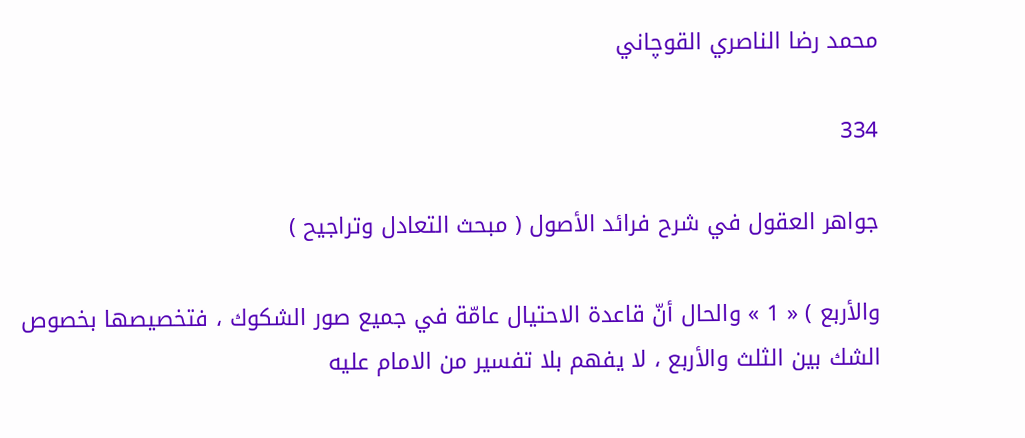محمد رضا الناصري القوچاني

334

جواهر العقول في شرح فرائد الأصول ( مبحث التعادل وتراجيح )

والأربع ) « 1 » والحال أنّ قاعدة الاحتيال عامّة في جميع صور الشكوك ، فتخصيصها بخصوص الشك بين الثلث والأربع ، لا يفهم بلا تفسير من الامام عليه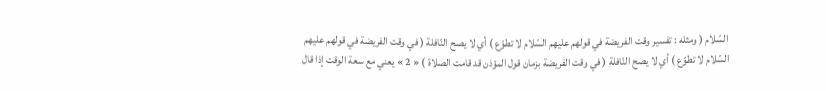السّلام ( ومثله : تفسير وقت الفريضة في قولهم عليهم السّلام لا تطوّع ) أي لا يصح النّافلة ( في وقت الفريضة في قولهم عليهم السّلام لا تطوّع ) أي لا يصح النّافلة ( في وقت الفريضة بزمان قول المؤذن قد قامت الصلاة ) « 2 » يعني مع سعة الوقت إذا قال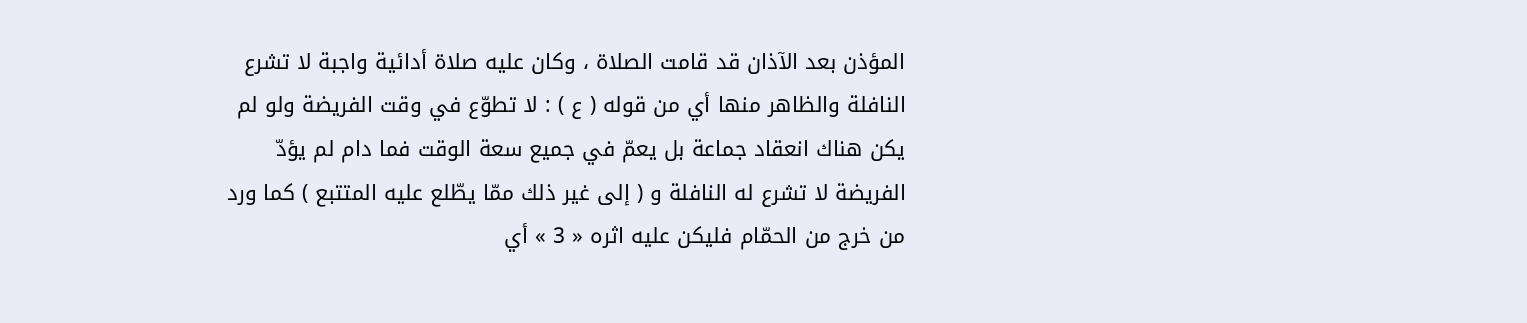المؤذن بعد الآذان قد قامت الصلاة ، وكان عليه صلاة أدائية واجبة لا تشرع النافلة والظاهر منها أي من قوله ( ع ) : لا تطوّع في وقت الفريضة ولو لم يكن هناك انعقاد جماعة بل يعمّ في جميع سعة الوقت فما دام لم يؤدّ الفريضة لا تشرع له النافلة و ( إلى غير ذلك ممّا يطّلع عليه المتتبع ) كما ورد من خرج من الحمّام فليكن عليه اثره « 3 » أي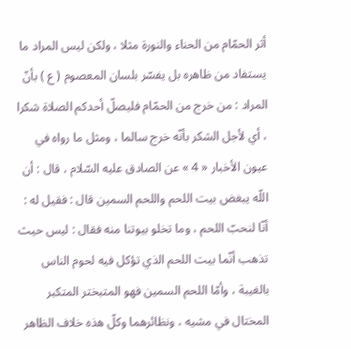أثر الحمّام من الحناء والنورة مثلا ، ولكن ليس المراد ما يستفاد من ظاهره بل يفسّر بلسان المعصوم ( ع ) بأنّ المراد : من خرج من الحمّام فليصلّ أحدكم الصلاة شكرا ، أي لأجل الشكر بأنّه خرج سالما ، ومثل ما رواه في عيون الأخبار « 4 » عن الصادق عليه السّلام ، قال : أن اللّه يبغض بيت اللحم واللحم السمين قال : فقيل له : أنّا لنحبّ اللحم ، وما تخلو بيوتنا منه فقال : ليس حيث تذهب أنّما بيت اللحم الذي تؤكل فيه لحوم الناس بالغيبة ، وأمّا اللحم السمين فهو المتبختر المتكبر المختال في مشيه ، ونظائرهما وكلّ هذه خلاف الظاهر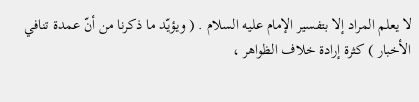لا يعلم المراد إلا بتفسير الإمام عليه السلام . ( ويؤيّد ما ذكرنا من أنّ عمدة تنافي الأخبار ) كثرة إرادة خلاف الظواهر ،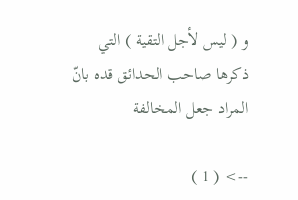و ( ليس لأجل التقية ) التي ذكرها صاحب الحدائق قده بانّ المراد جعل المخالفة

--> ( 1 )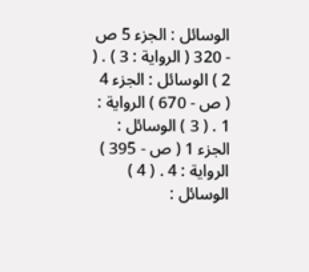الوسائل : الجزء 5 ص - 320 ( الرواية : 3 ) . ( 2 ) الوسائل : الجزء 4 ( ص - 670 ) الرواية : 1 . ( 3 ) الوسائل : الجزء 1 ( ص - 395 ) الرواية : 4 . ( 4 ) الوسائل :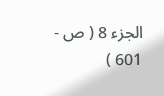الجزء 8 ( ص - 601 )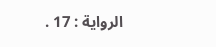الرواية : 17 .